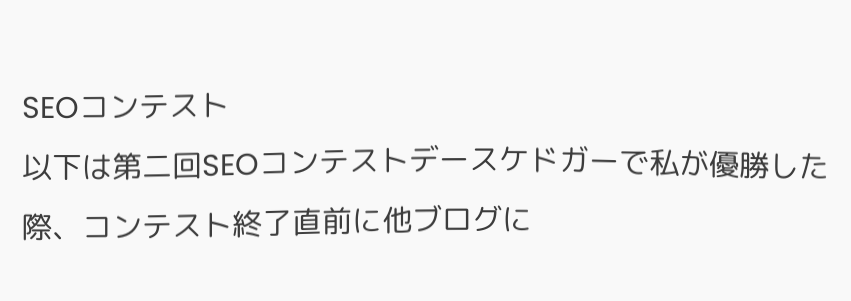SEOコンテスト
以下は第二回SEOコンテストデースケドガーで私が優勝した際、コンテスト終了直前に他ブログに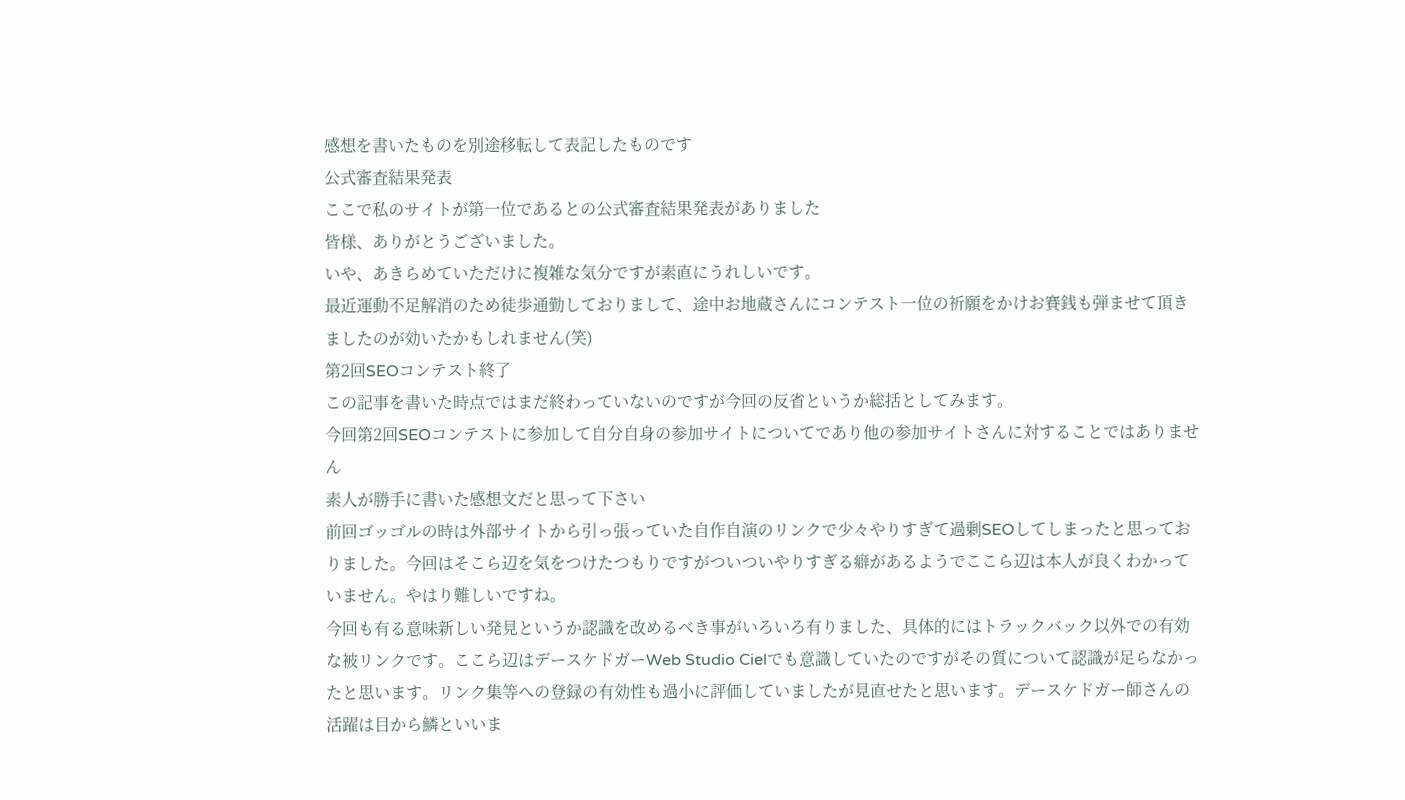感想を書いたものを別途移転して表記したものです
公式審査結果発表
ここで私のサイトが第一位であるとの公式審査結果発表がありました
皆様、ありがとうございました。
いや、あきらめていただけに複雑な気分ですが素直にうれしいです。
最近運動不足解消のため徒歩通勤しておりまして、途中お地蔵さんにコンテスト一位の祈願をかけお賽銭も弾ませて頂きましたのが効いたかもしれません(笑)
第2回SEOコンテスト終了
この記事を書いた時点ではまだ終わっていないのですが今回の反省というか総括としてみます。
今回第2回SEOコンテストに参加して自分自身の参加サイトについてであり他の参加サイトさんに対することではありません
素人が勝手に書いた感想文だと思って下さい
前回ゴッゴルの時は外部サイトから引っ張っていた自作自演のリンクで少々やりすぎて過剰SEOしてしまったと思っておりました。今回はそこら辺を気をつけたつもりですがついついやりすぎる癖があるようでここら辺は本人が良くわかっていません。やはり難しいですね。
今回も有る意味新しい発見というか認識を改めるべき事がいろいろ有りました、具体的にはトラックバック以外での有効な被リンクです。ここら辺はデースケドガーWeb Studio Cielでも意識していたのですがその質について認識が足らなかったと思います。リンク集等への登録の有効性も過小に評価していましたが見直せたと思います。デースケドガー師さんの活躍は目から鱗といいま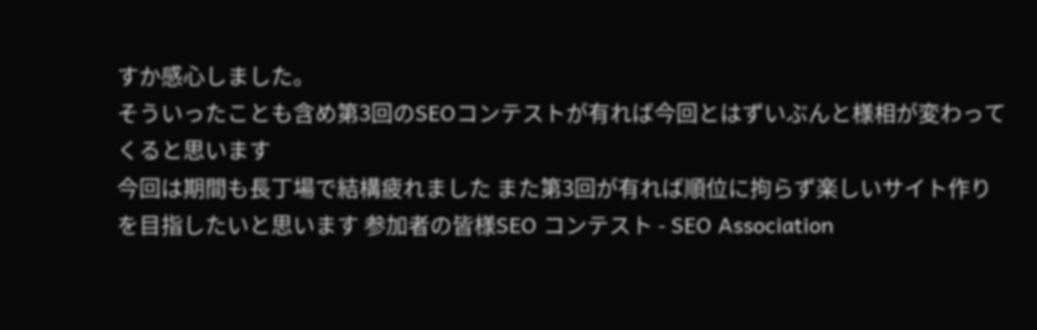すか感心しました。
そういったことも含め第3回のSEOコンテストが有れば今回とはずいぶんと様相が変わってくると思います
今回は期間も長丁場で結構疲れました また第3回が有れば順位に拘らず楽しいサイト作りを目指したいと思います 参加者の皆様SEO コンテスト - SEO Association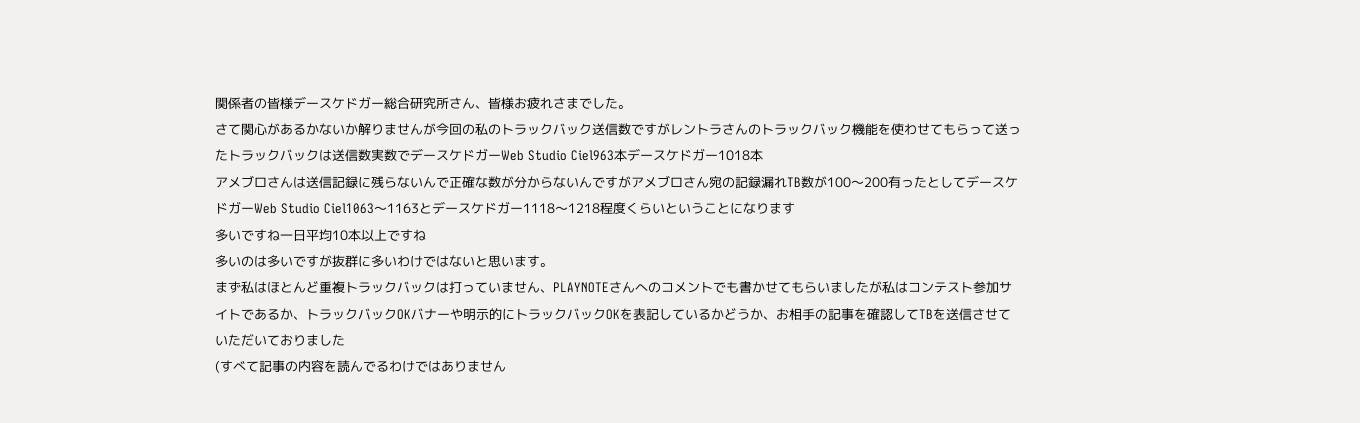関係者の皆様デースケドガー総合研究所さん、皆様お疲れさまでした。
さて関心があるかないか解りませんが今回の私のトラックバック送信数ですがレントラさんのトラックバック機能を使わせてもらって送ったトラックバックは送信数実数でデースケドガーWeb Studio Ciel963本デースケドガー1018本
アメブロさんは送信記録に残らないんで正確な数が分からないんですがアメブロさん宛の記録漏れTB数が100〜200有ったとしてデースケドガーWeb Studio Ciel1063〜1163とデースケドガー1118〜1218程度くらいということになります
多いですね一日平均10本以上ですね
多いのは多いですが抜群に多いわけではないと思います。
まず私はほとんど重複トラックバックは打っていません、PLAYNOTEさんへのコメントでも書かせてもらいましたが私はコンテスト参加サイトであるか、トラックバックOKバナーや明示的にトラックバックOKを表記しているかどうか、お相手の記事を確認してTBを送信させていただいておりました
(すべて記事の内容を読んでるわけではありません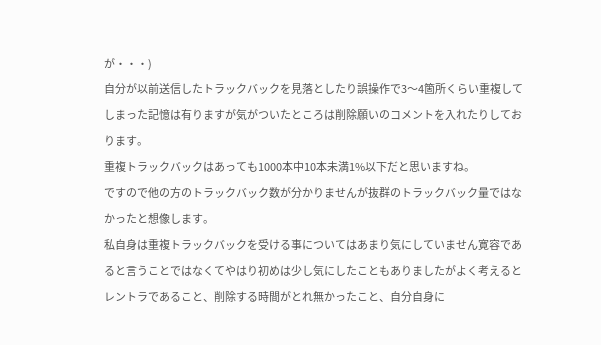が・・・)
自分が以前送信したトラックバックを見落としたり誤操作で3〜4箇所くらい重複してしまった記憶は有りますが気がついたところは削除願いのコメントを入れたりしております。
重複トラックバックはあっても1000本中10本未満1%以下だと思いますね。
ですので他の方のトラックバック数が分かりませんが抜群のトラックバック量ではなかったと想像します。
私自身は重複トラックバックを受ける事についてはあまり気にしていません寛容であると言うことではなくてやはり初めは少し気にしたこともありましたがよく考えるとレントラであること、削除する時間がとれ無かったこと、自分自身に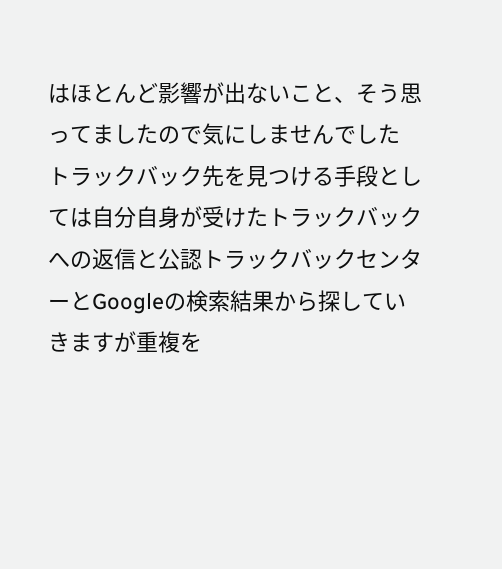はほとんど影響が出ないこと、そう思ってましたので気にしませんでした
トラックバック先を見つける手段としては自分自身が受けたトラックバックへの返信と公認トラックバックセンターとGoogleの検索結果から探していきますが重複を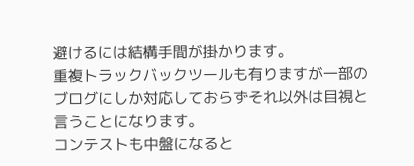避けるには結構手間が掛かります。
重複トラックバックツールも有りますが一部のブログにしか対応しておらずそれ以外は目視と言うことになります。
コンテストも中盤になると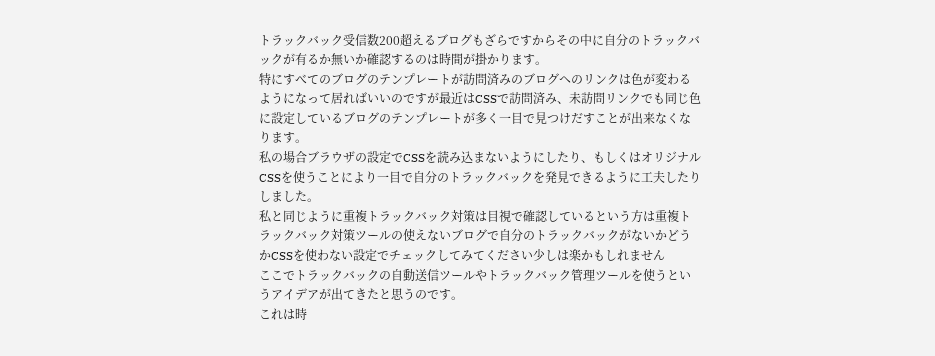トラックバック受信数200超えるブログもざらですからその中に自分のトラックバックが有るか無いか確認するのは時間が掛かります。
特にすべてのブログのテンプレートが訪問済みのブログへのリンクは色が変わるようになって居ればいいのですが最近はCSSで訪問済み、未訪問リンクでも同じ色に設定しているブログのテンプレートが多く一目で見つけだすことが出来なくなります。
私の場合ブラウザの設定でCSSを読み込まないようにしたり、もしくはオリジナルCSSを使うことにより一目で自分のトラックバックを発見できるように工夫したりしました。
私と同じように重複トラックバック対策は目視で確認しているという方は重複トラックバック対策ツールの使えないブログで自分のトラックバックがないかどうかCSSを使わない設定でチェックしてみてください少しは楽かもしれません
ここでトラックバックの自動送信ツールやトラックバック管理ツールを使うというアイデアが出てきたと思うのです。
これは時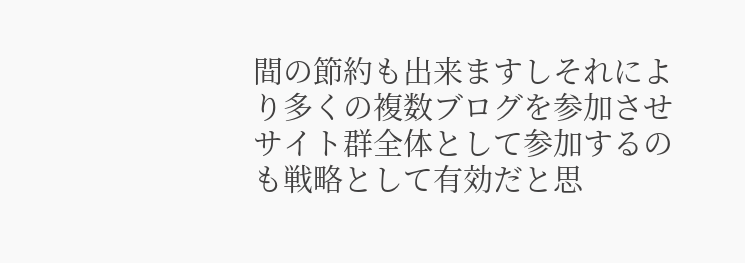間の節約も出来ますしそれにより多くの複数ブログを参加させサイト群全体として参加するのも戦略として有効だと思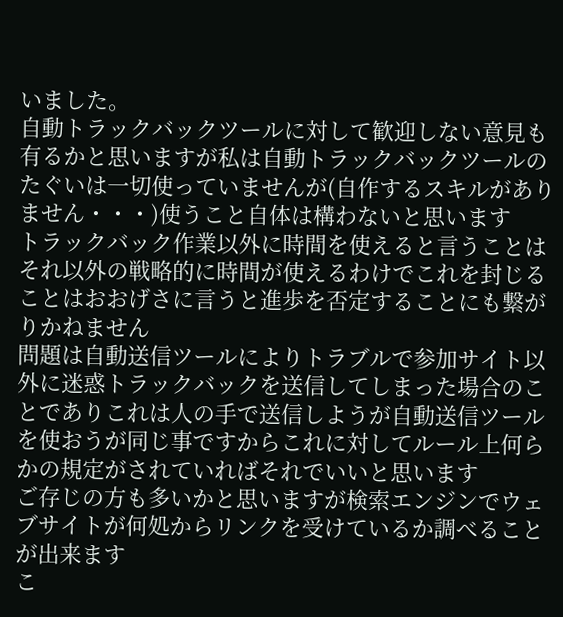いました。
自動トラックバックツールに対して歓迎しない意見も有るかと思いますが私は自動トラックバックツールのたぐいは一切使っていませんが(自作するスキルがありません・・・)使うこと自体は構わないと思います
トラックバック作業以外に時間を使えると言うことはそれ以外の戦略的に時間が使えるわけでこれを封じることはおおげさに言うと進歩を否定することにも繋がりかねません
問題は自動送信ツールによりトラブルで参加サイト以外に迷惑トラックバックを送信してしまった場合のことでありこれは人の手で送信しようが自動送信ツールを使おうが同じ事ですからこれに対してルール上何らかの規定がされていればそれでいいと思います
ご存じの方も多いかと思いますが検索エンジンでウェブサイトが何処からリンクを受けているか調べることが出来ます
こ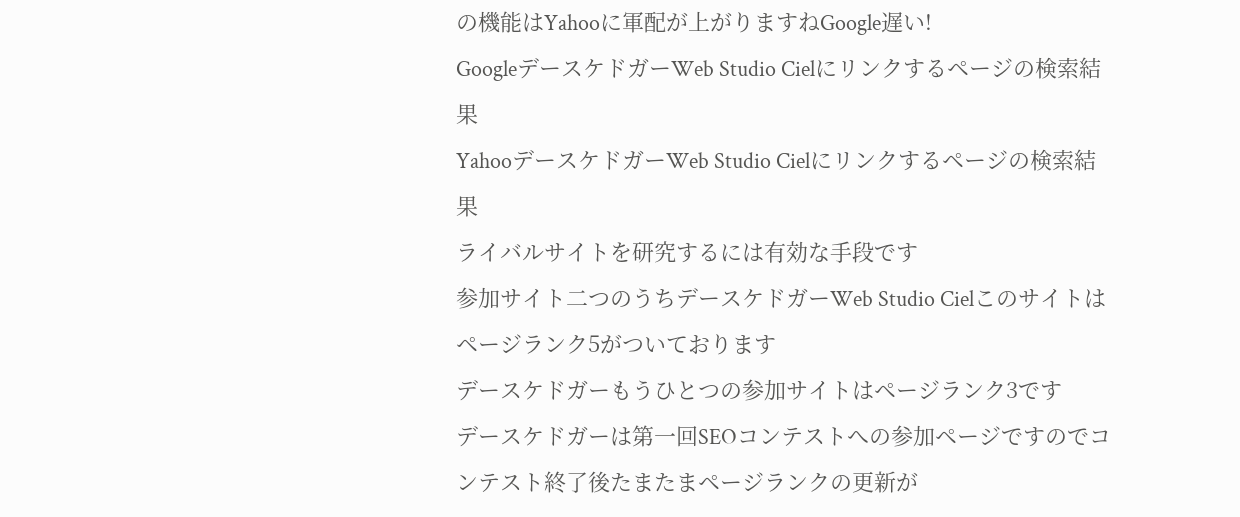の機能はYahooに軍配が上がりますねGoogle遅い!
GoogleデースケドガーWeb Studio Cielにリンクするページの検索結果
YahooデースケドガーWeb Studio Cielにリンクするページの検索結果
ライバルサイトを研究するには有効な手段です
参加サイト二つのうちデースケドガーWeb Studio Cielこのサイトはページランク5がついております
デースケドガーもうひとつの参加サイトはページランク3です
デースケドガーは第一回SEOコンテストへの参加ページですのでコンテスト終了後たまたまページランクの更新が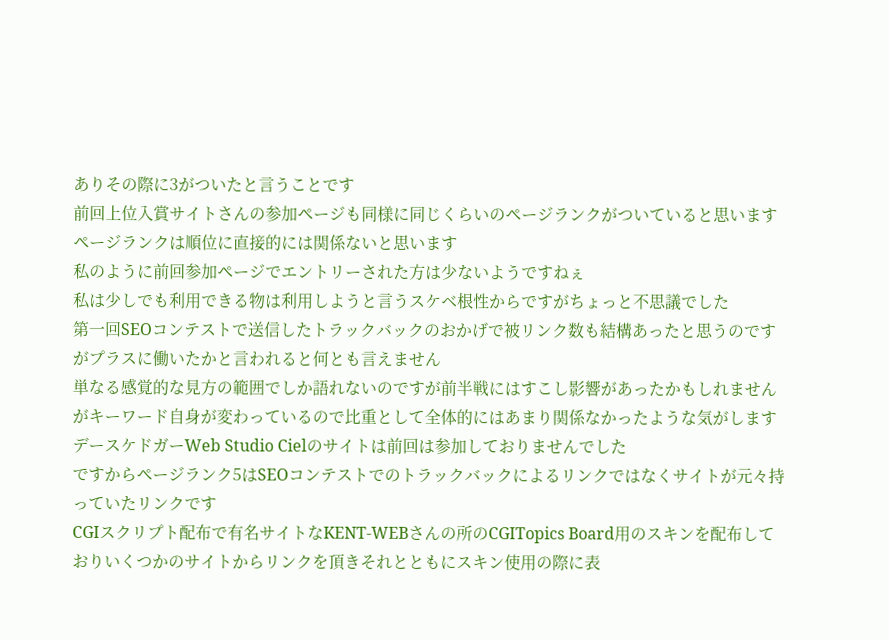ありその際に3がついたと言うことです
前回上位入賞サイトさんの参加ページも同様に同じくらいのページランクがついていると思いますページランクは順位に直接的には関係ないと思います
私のように前回参加ページでエントリーされた方は少ないようですねぇ
私は少しでも利用できる物は利用しようと言うスケベ根性からですがちょっと不思議でした
第一回SEOコンテストで送信したトラックバックのおかげで被リンク数も結構あったと思うのですがプラスに働いたかと言われると何とも言えません
単なる感覚的な見方の範囲でしか語れないのですが前半戦にはすこし影響があったかもしれませんがキーワード自身が変わっているので比重として全体的にはあまり関係なかったような気がします
デースケドガーWeb Studio Cielのサイトは前回は参加しておりませんでした
ですからページランク5はSEOコンテストでのトラックバックによるリンクではなくサイトが元々持っていたリンクです
CGIスクリプト配布で有名サイトなKENT-WEBさんの所のCGITopics Board用のスキンを配布しておりいくつかのサイトからリンクを頂きそれとともにスキン使用の際に表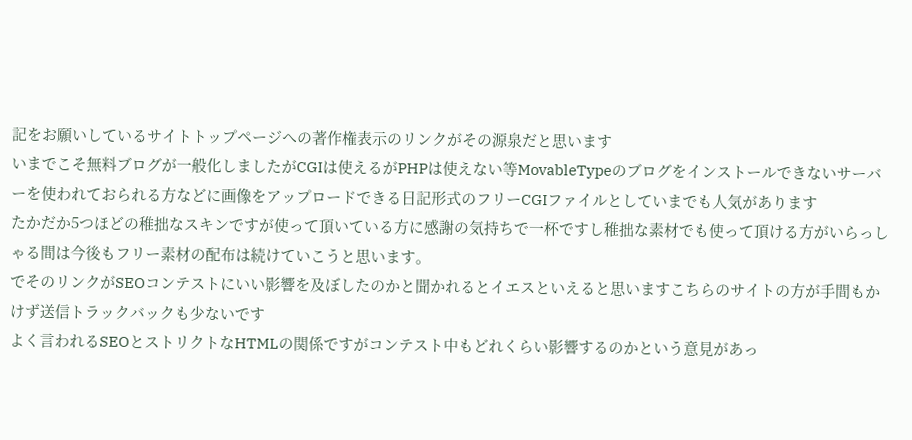記をお願いしているサイトトップページへの著作権表示のリンクがその源泉だと思います
いまでこそ無料ブログが一般化しましたがCGIは使えるがPHPは使えない等MovableTypeのブログをインストールできないサーバーを使われておられる方などに画像をアップロードできる日記形式のフリーCGIファイルとしていまでも人気があります
たかだか5つほどの稚拙なスキンですが使って頂いている方に感謝の気持ちで一杯ですし稚拙な素材でも使って頂ける方がいらっしゃる間は今後もフリー素材の配布は続けていこうと思います。
でそのリンクがSEOコンテストにいい影響を及ぼしたのかと聞かれるとイエスといえると思いますこちらのサイトの方が手間もかけず送信トラックバックも少ないです
よく言われるSEOとストリクトなHTMLの関係ですがコンテスト中もどれくらい影響するのかという意見があっ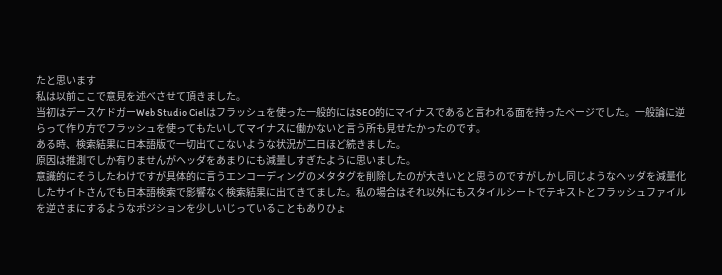たと思います
私は以前ここで意見を述べさせて頂きました。
当初はデースケドガーWeb Studio Cielはフラッシュを使った一般的にはSEO的にマイナスであると言われる面を持ったページでした。一般論に逆らって作り方でフラッシュを使ってもたいしてマイナスに働かないと言う所も見せたかったのです。
ある時、検索結果に日本語版で一切出てこないような状況が二日ほど続きました。
原因は推測でしか有りませんがヘッダをあまりにも減量しすぎたように思いました。
意識的にそうしたわけですが具体的に言うエンコーディングのメタタグを削除したのが大きいとと思うのですがしかし同じようなヘッダを減量化したサイトさんでも日本語検索で影響なく検索結果に出てきてました。私の場合はそれ以外にもスタイルシートでテキストとフラッシュファイルを逆さまにするようなポジションを少しいじっていることもありひょ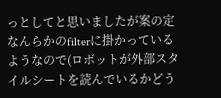っとしてと思いましたが案の定なんらかのfilterに掛かっているようなので(ロボットが外部スタイルシートを読んでいるかどう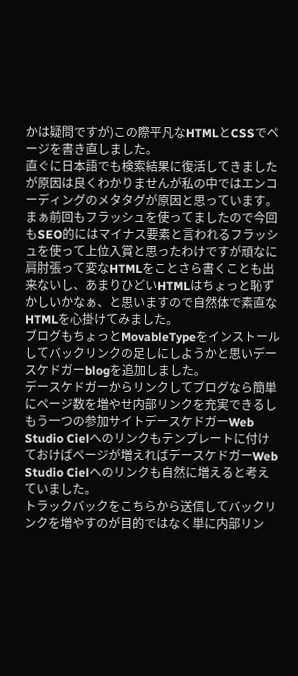かは疑問ですが)この際平凡なHTMLとCSSでページを書き直しました。
直ぐに日本語でも検索結果に復活してきましたが原因は良くわかりませんが私の中ではエンコーディングのメタタグが原因と思っています。
まぁ前回もフラッシュを使ってましたので今回もSEO的にはマイナス要素と言われるフラッシュを使って上位入賞と思ったわけですが頑なに肩肘張って変なHTMLをことさら書くことも出来ないし、あまりひどいHTMLはちょっと恥ずかしいかなぁ、と思いますので自然体で素直なHTMLを心掛けてみました。
ブログもちょっとMovableTypeをインストールしてバックリンクの足しにしようかと思いデースケドガーblogを追加しました。
デースケドガーからリンクしてブログなら簡単にページ数を増やせ内部リンクを充実できるしもう一つの参加サイトデースケドガーWeb Studio Cielへのリンクもテンプレートに付けておけばページが増えればデースケドガーWeb Studio Cielへのリンクも自然に増えると考えていました。
トラックバックをこちらから送信してバックリンクを増やすのが目的ではなく単に内部リン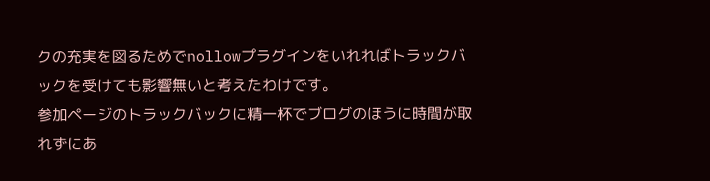クの充実を図るためでnollowプラグインをいれればトラックバックを受けても影響無いと考えたわけです。
参加ページのトラックバックに精一杯でブログのほうに時間が取れずにあ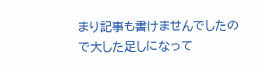まり記事も書けませんでしたので大した足しになって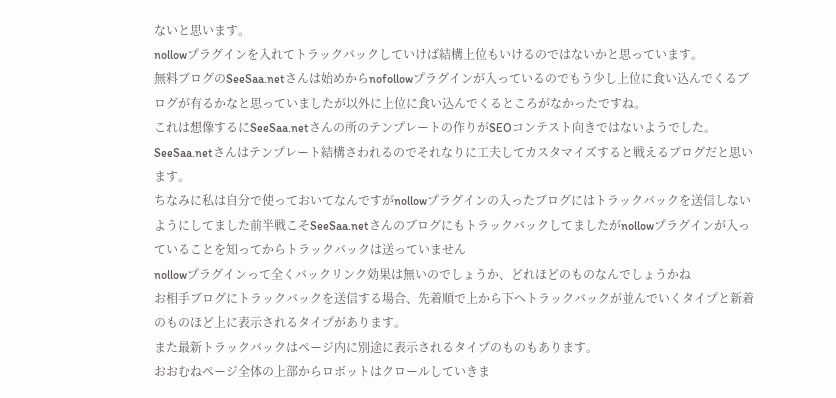ないと思います。
nollowプラグインを入れてトラックバックしていけば結構上位もいけるのではないかと思っています。
無料ブログのSeeSaa.netさんは始めからnofollowプラグインが入っているのでもう少し上位に食い込んでくるブログが有るかなと思っていましたが以外に上位に食い込んでくるところがなかったですね。
これは想像するにSeeSaa.netさんの所のテンプレートの作りがSEOコンテスト向きではないようでした。
SeeSaa.netさんはテンプレート結構さわれるのでそれなりに工夫してカスタマイズすると戦えるブログだと思います。
ちなみに私は自分で使っておいてなんですがnollowプラグインの入ったブログにはトラックバックを送信しないようにしてました前半戦こそSeeSaa.netさんのブログにもトラックバックしてましたがnollowプラグインが入っていることを知ってからトラックバックは送っていません
nollowプラグインって全くバックリンク効果は無いのでしょうか、どれほどのものなんでしょうかね
お相手ブログにトラックバックを送信する場合、先着順で上から下へトラックバックが並んでいくタイプと新着のものほど上に表示されるタイプがあります。
また最新トラックバックはページ内に別途に表示されるタイプのものもあります。
おおむねページ全体の上部からロボットはクロールしていきま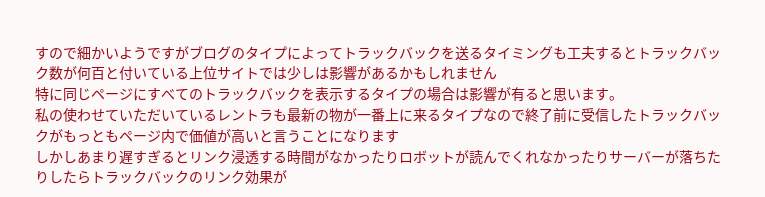すので細かいようですがブログのタイプによってトラックバックを送るタイミングも工夫するとトラックバック数が何百と付いている上位サイトでは少しは影響があるかもしれません
特に同じページにすべてのトラックバックを表示するタイプの場合は影響が有ると思います。
私の使わせていただいているレントラも最新の物が一番上に来るタイプなので終了前に受信したトラックバックがもっともページ内で価値が高いと言うことになります
しかしあまり遅すぎるとリンク浸透する時間がなかったりロボットが読んでくれなかったりサーバーが落ちたりしたらトラックバックのリンク効果が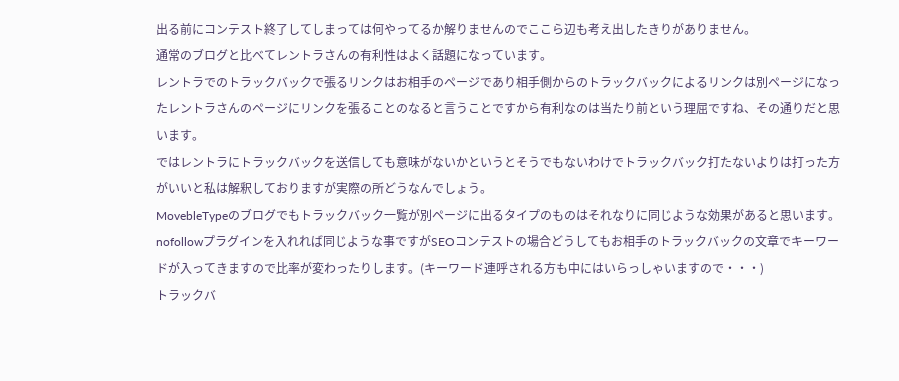出る前にコンテスト終了してしまっては何やってるか解りませんのでここら辺も考え出したきりがありません。
通常のブログと比べてレントラさんの有利性はよく話題になっています。
レントラでのトラックバックで張るリンクはお相手のページであり相手側からのトラックバックによるリンクは別ページになったレントラさんのページにリンクを張ることのなると言うことですから有利なのは当たり前という理屈ですね、その通りだと思います。
ではレントラにトラックバックを送信しても意味がないかというとそうでもないわけでトラックバック打たないよりは打った方がいいと私は解釈しておりますが実際の所どうなんでしょう。
MovebleTypeのブログでもトラックバック一覧が別ページに出るタイプのものはそれなりに同じような効果があると思います。
nofollowプラグインを入れれば同じような事ですがSEOコンテストの場合どうしてもお相手のトラックバックの文章でキーワードが入ってきますので比率が変わったりします。(キーワード連呼される方も中にはいらっしゃいますので・・・)
トラックバ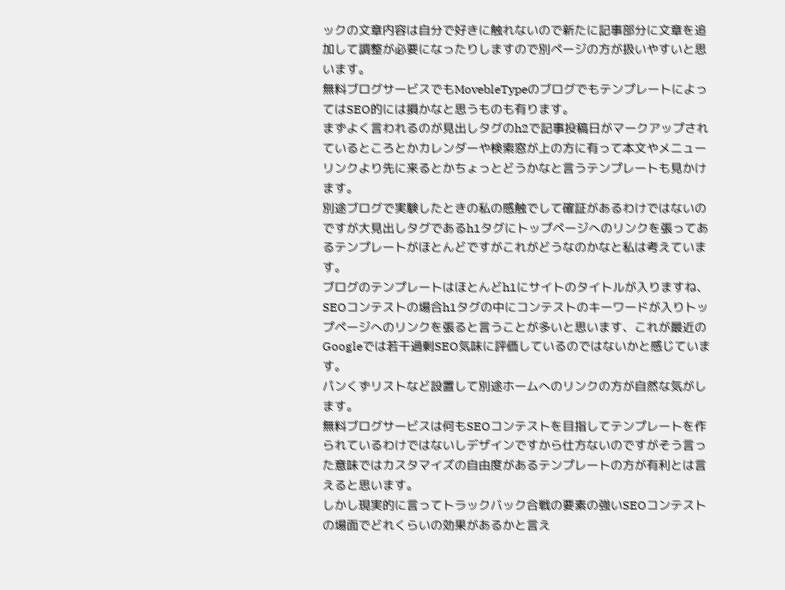ックの文章内容は自分で好きに触れないので新たに記事部分に文章を追加して調整が必要になったりしますので別ページの方が扱いやすいと思います。
無料ブログサービスでもMovebleTypeのブログでもテンプレートによってはSEO的には損かなと思うものも有ります。
まずよく言われるのが見出しタグのh2で記事投稿日がマークアップされているところとかカレンダーや検索窓が上の方に有って本文やメニューリンクより先に来るとかちょっとどうかなと言うテンプレートも見かけます。
別途ブログで実験したときの私の感触でして確証があるわけではないのですが大見出しタグであるh1タグにトップページへのリンクを張ってあるテンプレートがほとんどですがこれがどうなのかなと私は考えています。
ブログのテンプレートはほとんどh1にサイトのタイトルが入りますね、SEOコンテストの場合h1タグの中にコンテストのキーワードが入りトップページへのリンクを張ると言うことが多いと思います、これが最近のGoogleでは若干過剰SEO気味に評価しているのではないかと感じています。
パンくずリストなど設置して別途ホームへのリンクの方が自然な気がします。
無料ブログサービスは何もSEOコンテストを目指してテンプレートを作られているわけではないしデザインですから仕方ないのですがそう言った意味ではカスタマイズの自由度があるテンプレートの方が有利とは言えると思います。
しかし現実的に言ってトラックバック合戦の要素の強いSEOコンテストの場面でどれくらいの効果があるかと言え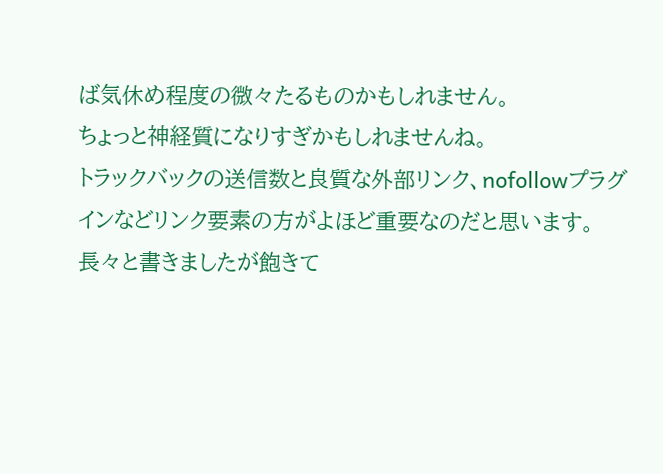ば気休め程度の微々たるものかもしれません。
ちょっと神経質になりすぎかもしれませんね。
トラックバックの送信数と良質な外部リンク、nofollowプラグインなどリンク要素の方がよほど重要なのだと思います。
長々と書きましたが飽きて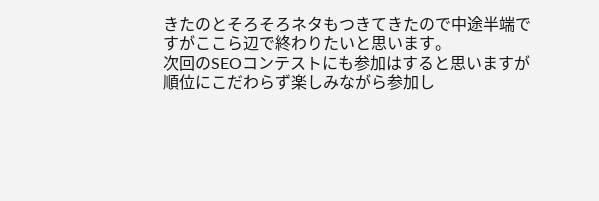きたのとそろそろネタもつきてきたので中途半端ですがここら辺で終わりたいと思います。
次回のSEOコンテストにも参加はすると思いますが順位にこだわらず楽しみながら参加し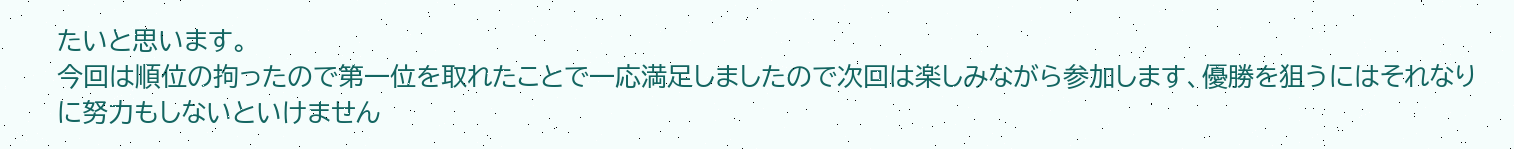たいと思います。
今回は順位の拘ったので第一位を取れたことで一応満足しましたので次回は楽しみながら参加します、優勝を狙うにはそれなりに努力もしないといけません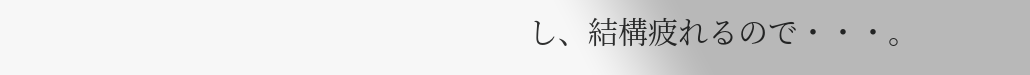し、結構疲れるので・・・。